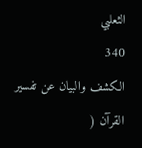الثعلبي
340
الكشف والبيان عن تفسير القرآن (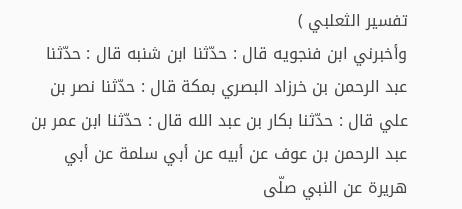تفسير الثعلبي )
وأخبرني ابن فنجويه قال : حدّثنا ابن شنبه قال : حدّثنا عبد الرحمن بن خرزاد البصري بمكة قال : حدّثنا نصر بن علي قال : حدّثنا بكار بن عبد الله قال : حدّثنا ابن عمر بن عبد الرحمن بن عوف عن أبيه عن أبي سلمة عن أبي هريرة عن النبي صلّى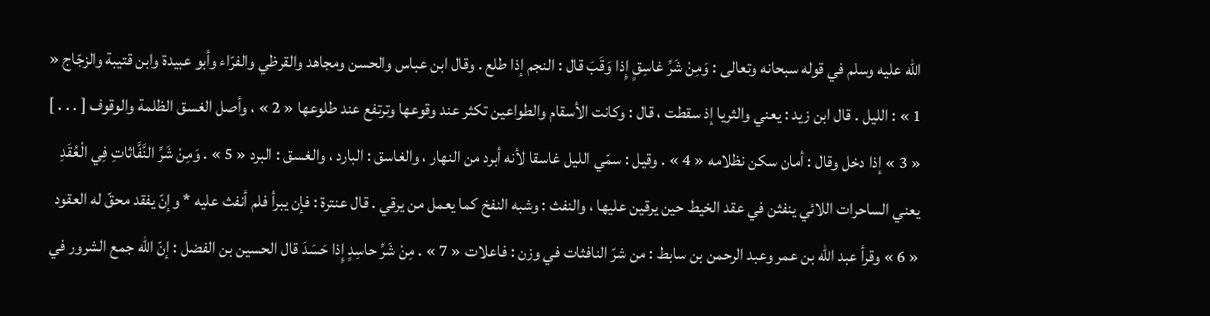اللّه عليه وسلم في قوله سبحانه وتعالى : وَمِنْ شَرِّ غاسِقٍ إِذا وَقَبَ قال : النجم إذا طلع . وقال ابن عباس والحسن ومجاهد والقرظي والفرّاء وأبو عبيدة وابن قتيبة والزجّاج « 1 » : الليل . قال ابن زيد : يعني والثريا إذ سقطت ، قال : وكانت الأسقام والطواعين تكثر عند وقوعها وترتفع عند طلوعها « 2 » ، وأصل الغسق الظلمة والوقوف [ . . . ] « 3 » إذا دخل وقال : أمان سكن نظلامه « 4 » . وقيل : سمّي الليل غاسقا لأنه أبرد من النهار ، والغاسق : البارد ، والغسق : البرد « 5 » . وَمِنْ شَرِّ النَّفَّاثاتِ فِي الْعُقَدِ يعني الساحرات اللائي ينفثن في عقد الخيط حين يرقين عليها ، والنفث : وشبه النفخ كما يعمل من يرقي . قال عنترة : فإن يبرأ فلم أنفث عليه * وإنّ يفقد محقّ له العقود « 6 » وقرأ عبد الله بن عمر وعبد الرحمن بن سابط : من شرّ النافثات في وزن : فاعلات « 7 » . مِنْ شَرِّ حاسِدٍ إِذا حَسَدَ قال الحسين بن الفضل : إنّ الله جمع الشرور في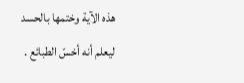هذه الآية وختمها بالحسد ليعلم أنه أخسّ الطبائع .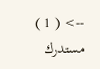--> ( 1 ) مستدرك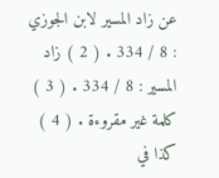عن زاد المسير لابن الجوزي : 8 / 334 . ( 2 ) زاد المسير : 8 / 334 . ( 3 ) كلمة غير مقروءة . ( 4 ) كذا في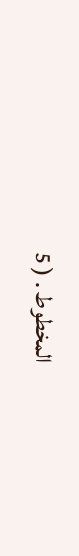المخطوط . ( 5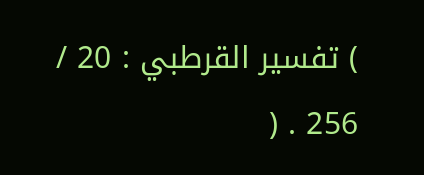) تفسير القرطبي : 20 / 256 . (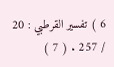6 ) تفسير القرطبي : 20 / 257 . ( 7 )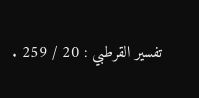تفسير القرطبي : 20 / 259 .